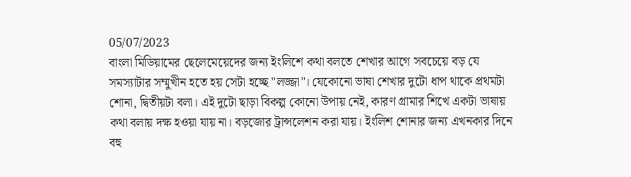05/07/2023
বাংলা মিডিয়ামের ছেলেমেয়েদের জন্য ইংলিশে কথা বলতে শেখার আগে সবচেয়ে বড় যে সমস্যাটার সম্মুখীন হতে হয় সেটা হচ্ছে "লজ্জা"। যেকোনো ভাষা শেখার দুটো ধাপ থাকে প্রথমটা শোনা, দ্বিতীয়টা বলা। এই দুটো ছাড়া বিকল্প কোনো উপায় নেই, কারণ গ্রামার শিখে একটা ভাষায় কথা বলায় দক্ষ হওয়া যায় না। বড়জোর ট্রান্সলেশন করা যায়। ইংলিশ শোনার জন্য এখনকার দিনে বহু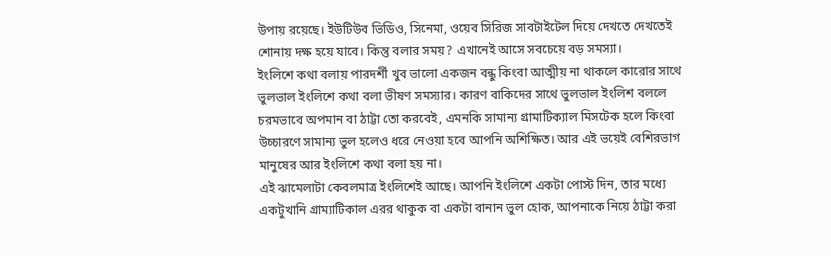উপায় রয়েছে। ইউটিউব ভিডিও, সিনেমা, ওয়েব সিরিজ সাবটাইটেল দিয়ে দেখতে দেখতেই শোনায় দক্ষ হয়ে যাবে। কিন্তু বলার সময়? এখানেই আসে সবচেয়ে বড় সমস্যা।
ইংলিশে কথা বলায় পারদর্শী খুব ভালো একজন বন্ধু কিংবা আত্মীয় না থাকলে কারোর সাথে ভুলভাল ইংলিশে কথা বলা ভীষণ সমস্যার। কারণ বাকিদের সাথে ভুলভাল ইংলিশ বললে চরমভাবে অপমান বা ঠাট্টা তো করবেই, এমনকি সামান্য গ্রামাটিক্যাল মিসটেক হলে কিংবা উচ্চারণে সামান্য ভুল হলেও ধরে নেওয়া হবে আপনি অশিক্ষিত। আর এই ভয়েই বেশিরভাগ মানুষের আর ইংলিশে কথা বলা হয় না।
এই ঝামেলাটা কেবলমাত্র ইংলিশেই আছে। আপনি ইংলিশে একটা পোস্ট দিন, তার মধ্যে একটুখানি গ্রাম্যাটিকাল এরর থাকুক বা একটা বানান ভুল হোক, আপনাকে নিয়ে ঠাট্টা করা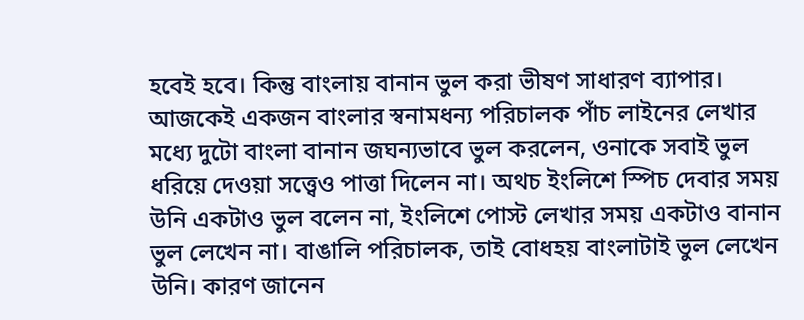হবেই হবে। কিন্তু বাংলায় বানান ভুল করা ভীষণ সাধারণ ব্যাপার। আজকেই একজন বাংলার স্বনামধন্য পরিচালক পাঁচ লাইনের লেখার মধ্যে দুটো বাংলা বানান জঘন্যভাবে ভুল করলেন, ওনাকে সবাই ভুল ধরিয়ে দেওয়া সত্ত্বেও পাত্তা দিলেন না। অথচ ইংলিশে স্পিচ দেবার সময় উনি একটাও ভুল বলেন না, ইংলিশে পোস্ট লেখার সময় একটাও বানান ভুল লেখেন না। বাঙালি পরিচালক, তাই বোধহয় বাংলাটাই ভুল লেখেন উনি। কারণ জানেন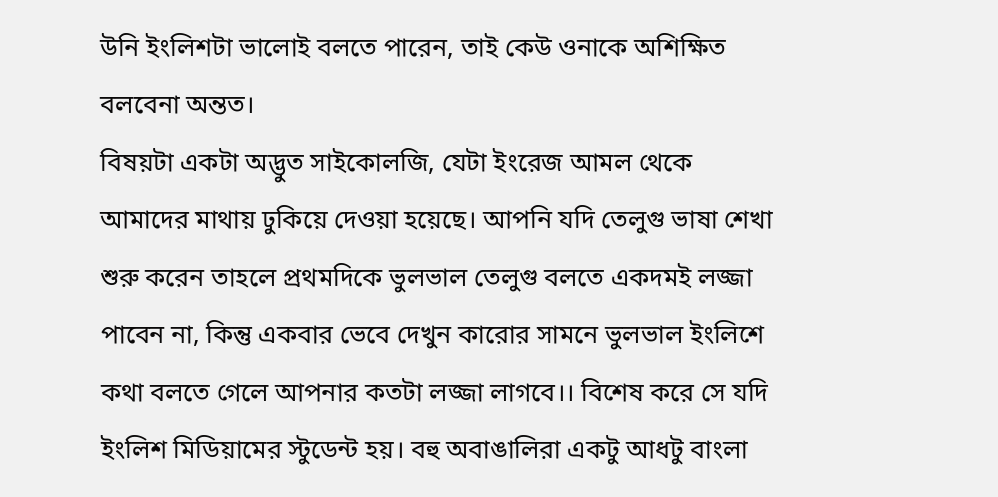উনি ইংলিশটা ভালোই বলতে পারেন, তাই কেউ ওনাকে অশিক্ষিত বলবেনা অন্তত।
বিষয়টা একটা অদ্ভুত সাইকোলজি, যেটা ইংরেজ আমল থেকে আমাদের মাথায় ঢুকিয়ে দেওয়া হয়েছে। আপনি যদি তেলুগু ভাষা শেখা শুরু করেন তাহলে প্রথমদিকে ভুলভাল তেলুগু বলতে একদমই লজ্জা পাবেন না, কিন্তু একবার ভেবে দেখুন কারোর সামনে ভুলভাল ইংলিশে কথা বলতে গেলে আপনার কতটা লজ্জা লাগবে।। বিশেষ করে সে যদি ইংলিশ মিডিয়ামের স্টুডেন্ট হয়। বহু অবাঙালিরা একটু আধটু বাংলা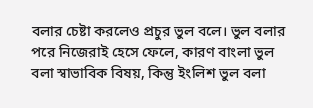বলার চেষ্টা করলেও প্রচুর ভুল বলে। ভুল বলার পরে নিজেরাই হেসে ফেলে, কারণ বাংলা ভুল বলা স্বাভাবিক বিষয়, কিন্তু ইংলিশ ভুল বলা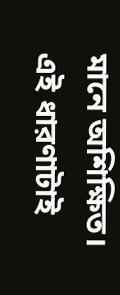মানে অশিক্ষিত।
এই ধারণাটাই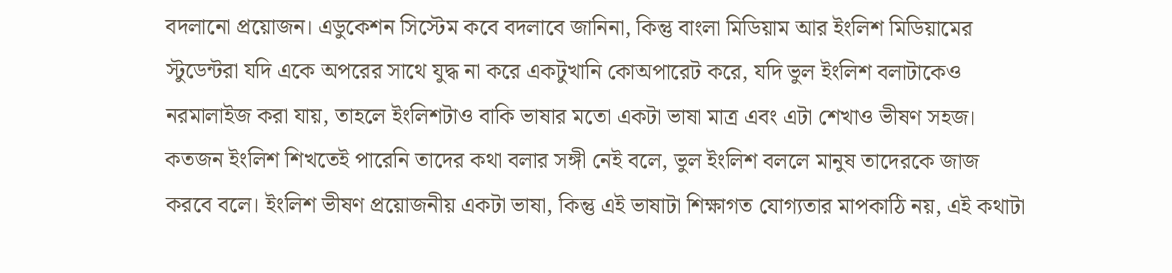বদলানো প্রয়োজন। এডুকেশন সিস্টেম কবে বদলাবে জানিনা, কিন্তু বাংলা মিডিয়াম আর ইংলিশ মিডিয়ামের স্টুডেন্টরা যদি একে অপরের সাথে যুদ্ধ না করে একটুখানি কোঅপারেট করে, যদি ভুল ইংলিশ বলাটাকেও নরমালাইজ করা যায়, তাহলে ইংলিশটাও বাকি ভাষার মতো একটা ভাষা মাত্র এবং এটা শেখাও ভীষণ সহজ। কতজন ইংলিশ শিখতেই পারেনি তাদের কথা বলার সঙ্গী নেই বলে, ভুল ইংলিশ বললে মানুষ তাদেরকে জাজ করবে বলে। ইংলিশ ভীষণ প্রয়োজনীয় একটা ভাষা, কিন্তু এই ভাষাটা শিক্ষাগত যোগ্যতার মাপকাঠি নয়, এই কথাটা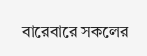বারেবারে সকলের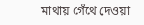মাথায় গেঁথে দেওয়া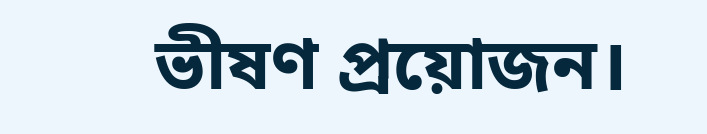ভীষণ প্রয়োজন।